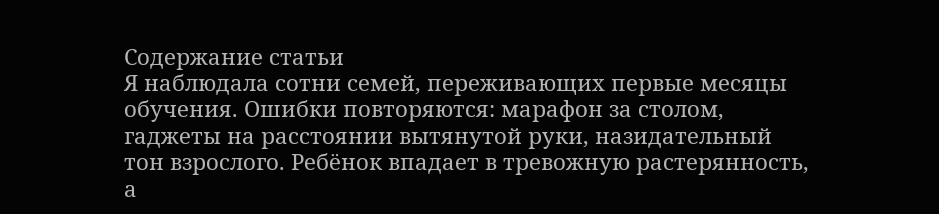Содержание статьи
Я наблюдала сотни семей, переживающих первые месяцы обучения. Ошибки повторяются: марафон за столом, гаджеты на расстоянии вытянутой руки, назидательный тон взрослого. Ребёнок впадает в тревожную растерянность, а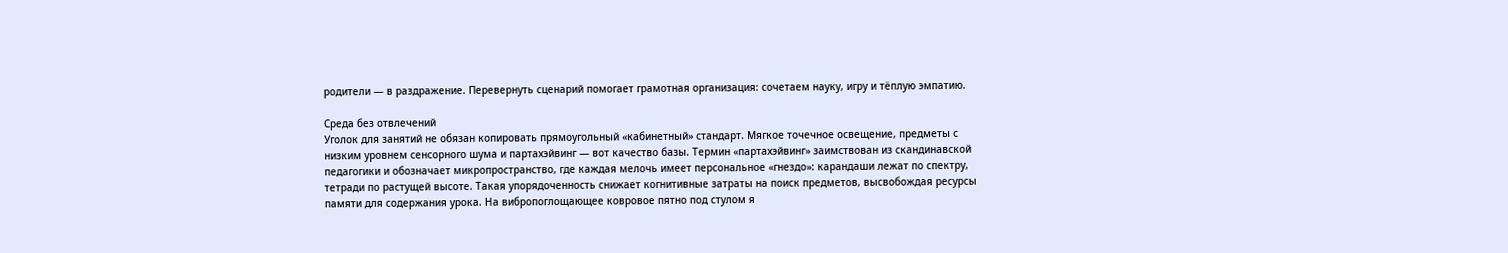родители — в раздражение. Перевернуть сценарий помогает грамотная организация: сочетаем науку, игру и тёплую эмпатию.

Среда без отвлечений
Уголок для занятий не обязан копировать прямоугольный «кабинетный» стандарт. Мягкое точечное освещение, предметы с низким уровнем сенсорного шума и партахэйвинг — вот качество базы. Термин «партахэйвинг» заимствован из скандинавской педагогики и обозначает микропространство, где каждая мелочь имеет персональное «гнездо»: карандаши лежат по спектру, тетради по растущей высоте. Такая упорядоченность снижает когнитивные затраты на поиск предметов, высвобождая ресурсы памяти для содержания урока. На вибропоглощающее ковровое пятно под стулом я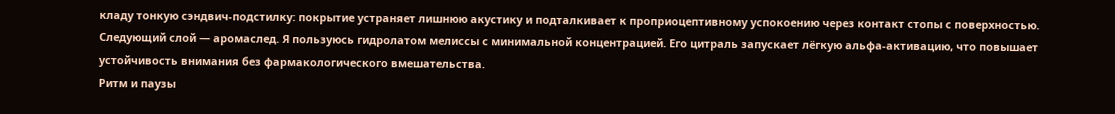кладу тонкую сэндвич-подстилку: покрытие устраняет лишнюю акустику и подталкивает к проприоцептивному успокоению через контакт стопы с поверхностью.
Следующий слой — аромаслед. Я пользуюсь гидролатом мелиссы с минимальной концентрацией. Его цитраль запускает лёгкую альфа-активацию, что повышает устойчивость внимания без фармакологического вмешательства.
Ритм и паузы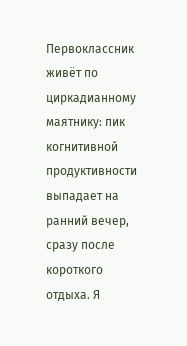Первоклассник живёт по циркадианному маятнику: пик когнитивной продуктивности выпадает на ранний вечер, сразу после короткого отдыха. Я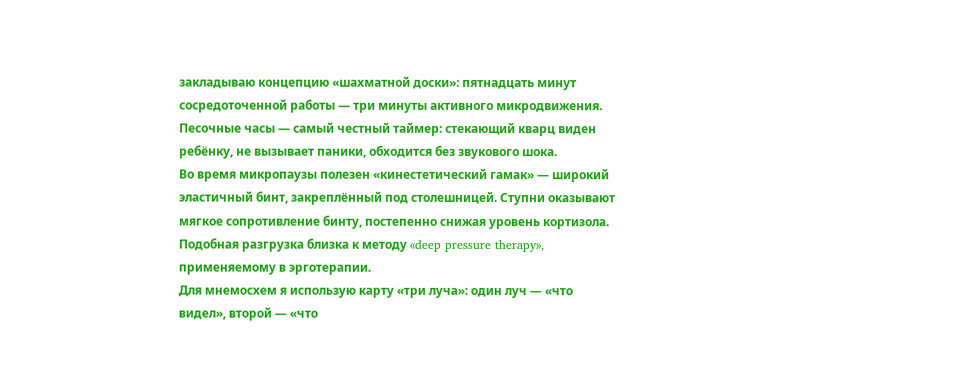закладываю концепцию «шахматной доски»: пятнадцать минут сосредоточенной работы — три минуты активного микродвижения. Песочные часы — самый честный таймер: стекающий кварц виден ребёнку, не вызывает паники, обходится без звукового шока.
Во время микропаузы полезен «кинестетический гамак» — широкий эластичный бинт, закреплённый под столешницей. Ступни оказывают мягкое сопротивление бинту, постепенно снижая уровень кортизола. Подобная разгрузка близка к методу «deep pressure therapy», применяемому в эрготерапии.
Для мнемосхем я использую карту «три луча»: один луч — «что видел», второй — «что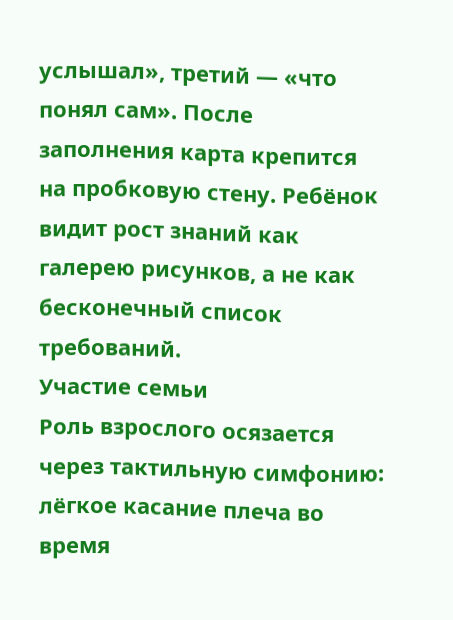услышал», третий — «что понял сам». После заполнения карта крепится на пробковую стену. Ребёнок видит рост знаний как галерею рисунков, а не как бесконечный список требований.
Участие семьи
Роль взрослого осязается через тактильную симфонию: лёгкое касание плеча во время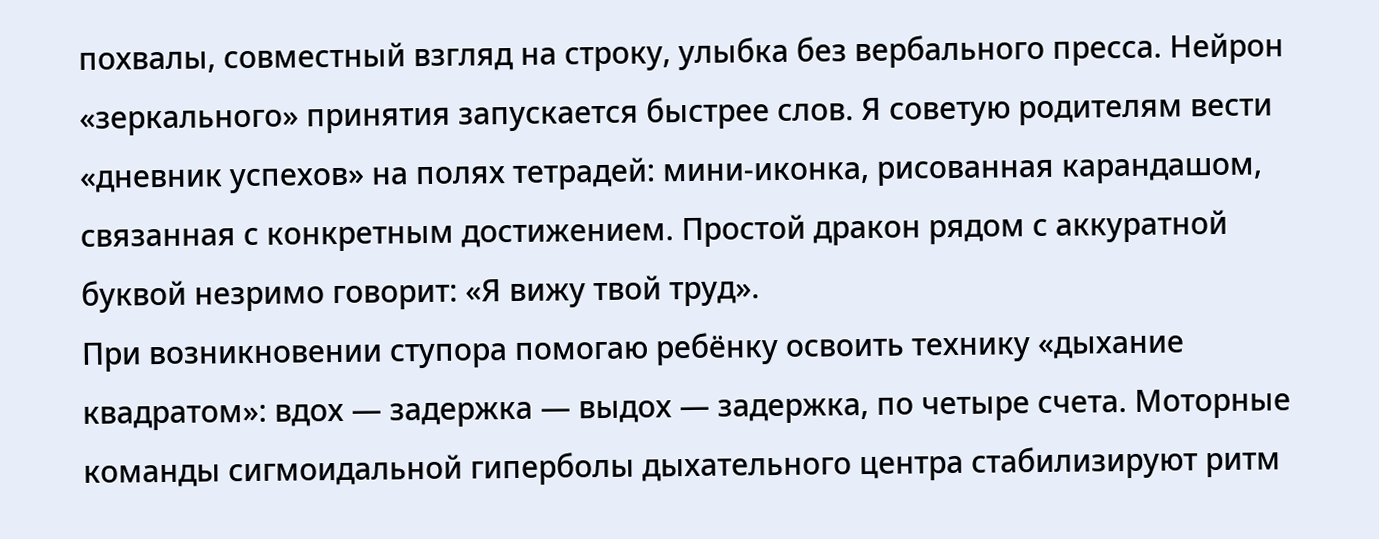похвалы, совместный взгляд на строку, улыбка без вербального пресса. Нейрон «зеркального» принятия запускается быстрее слов. Я советую родителям вести «дневник успехов» на полях тетрадей: мини-иконка, рисованная карандашом, связанная с конкретным достижением. Простой дракон рядом с аккуратной буквой незримо говорит: «Я вижу твой труд».
При возникновении ступора помогаю ребёнку освоить технику «дыхание квадратом»: вдох — задержка — выдох — задержка, по четыре счета. Моторные команды сигмоидальной гиперболы дыхательного центра стабилизируют ритм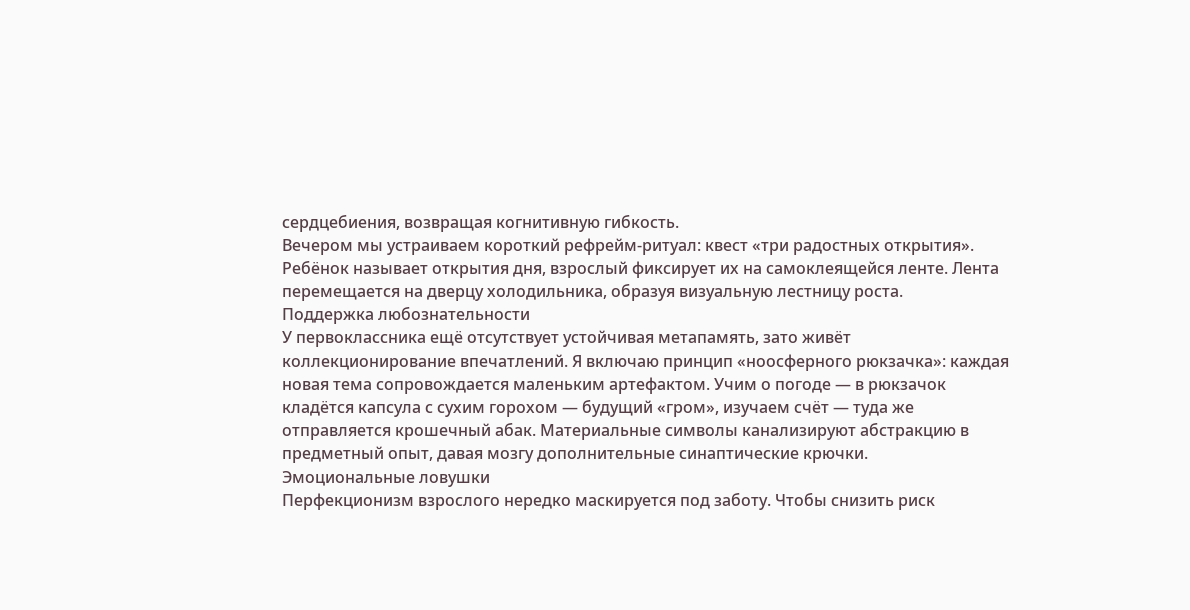сердцебиения, возвращая когнитивную гибкость.
Вечером мы устраиваем короткий рефрейм-ритуал: квест «три радостных открытия». Ребёнок называет открытия дня, взрослый фиксирует их на самоклеящейся ленте. Лента перемещается на дверцу холодильника, образуя визуальную лестницу роста.
Поддержка любознательности
У первоклассника ещё отсутствует устойчивая метапамять, зато живёт коллекционирование впечатлений. Я включаю принцип «ноосферного рюкзачка»: каждая новая тема сопровождается маленьким артефактом. Учим о погоде — в рюкзачок кладётся капсула с сухим горохом — будущий «гром», изучаем счёт — туда же отправляется крошечный абак. Материальные символы канализируют абстракцию в предметный опыт, давая мозгу дополнительные синаптические крючки.
Эмоциональные ловушки
Перфекционизм взрослого нередко маскируется под заботу. Чтобы снизить риск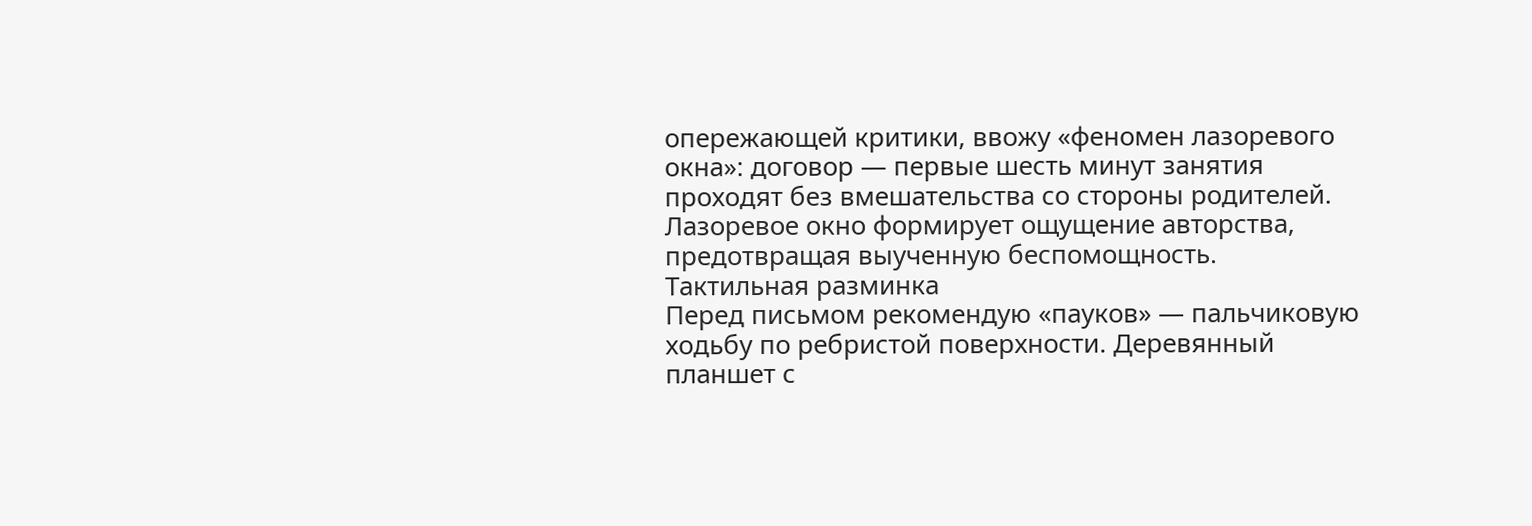опережающей критики, ввожу «феномен лазоревого окна»: договор — первые шесть минут занятия проходят без вмешательства со стороны родителей. Лазоревое окно формирует ощущение авторства, предотвращая выученную беспомощность.
Тактильная разминка
Перед письмом рекомендую «пауков» — пальчиковую ходьбу по ребристой поверхности. Деревянный планшет с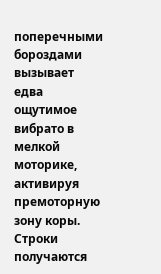поперечными бороздами вызывает едва ощутимое вибрато в мелкой моторике, активируя премоторную зону коры. Строки получаются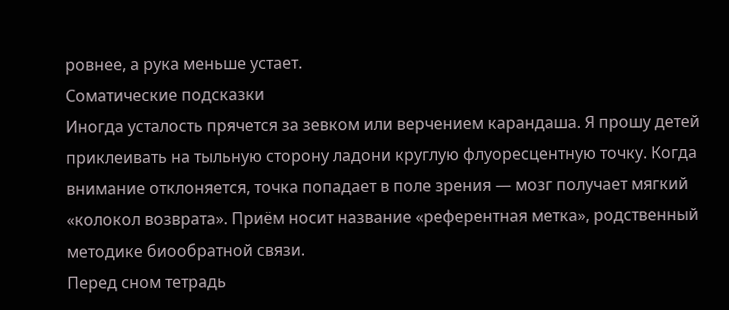ровнее, а рука меньше устает.
Соматические подсказки
Иногда усталость прячется за зевком или верчением карандаша. Я прошу детей приклеивать на тыльную сторону ладони круглую флуоресцентную точку. Когда внимание отклоняется, точка попадает в поле зрения — мозг получает мягкий «колокол возврата». Приём носит название «референтная метка», родственный методике биообратной связи.
Перед сном тетрадь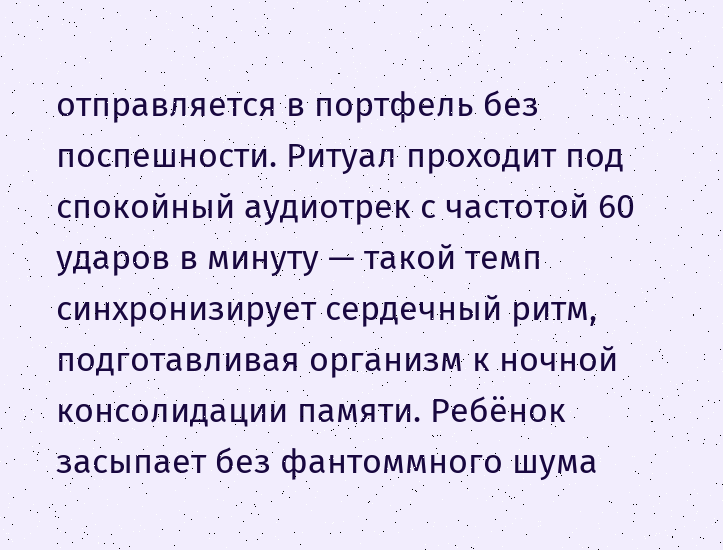отправляется в портфель без поспешности. Ритуал проходит под спокойный аудиотрек с частотой 60 ударов в минуту — такой темп синхронизирует сердечный ритм, подготавливая организм к ночной консолидации памяти. Ребёнок засыпает без фантоммного шума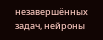незавершённых задач, нейроны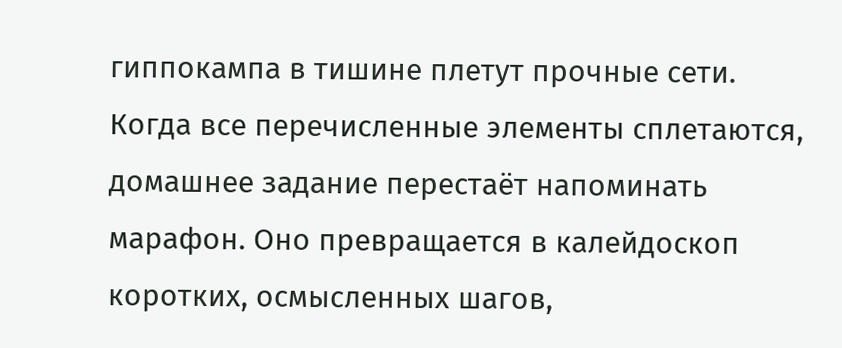гиппокампа в тишине плетут прочные сети.
Когда все перечисленные элементы сплетаются, домашнее задание перестаёт напоминать марафон. Оно превращается в калейдоскоп коротких, осмысленных шагов,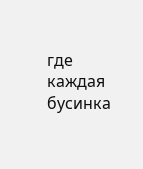где каждая бусинка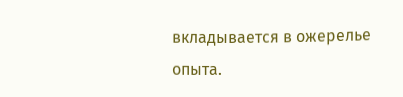вкладывается в ожерелье опыта.